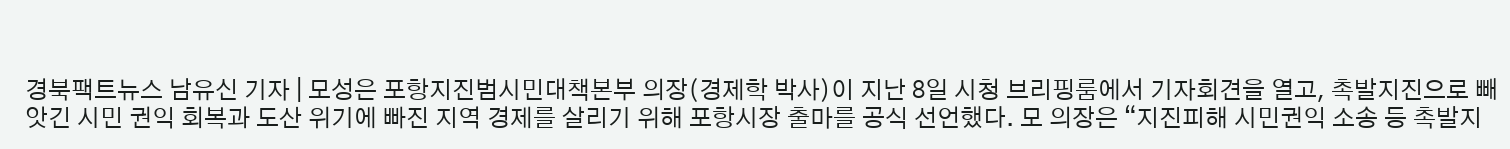경북팩트뉴스 남유신 기자 | 모성은 포항지진범시민대책본부 의장(경제학 박사)이 지난 8일 시청 브리핑룸에서 기자회견을 열고, 촉발지진으로 빼앗긴 시민 권익 회복과 도산 위기에 빠진 지역 경제를 살리기 위해 포항시장 출마를 공식 선언했다. 모 의장은 “지진피해 시민권익 소송 등 촉발지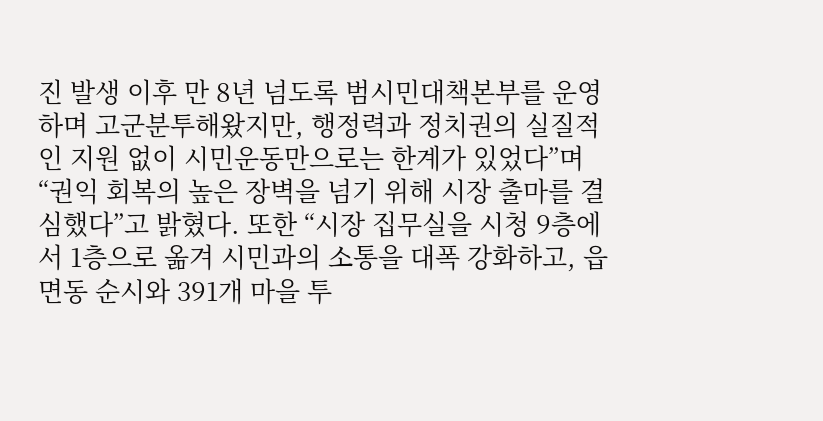진 발생 이후 만 8년 넘도록 범시민대책본부를 운영하며 고군분투해왔지만, 행정력과 정치권의 실질적인 지원 없이 시민운동만으로는 한계가 있었다”며 “권익 회복의 높은 장벽을 넘기 위해 시장 출마를 결심했다”고 밝혔다. 또한 “시장 집무실을 시청 9층에서 1층으로 옮겨 시민과의 소통을 대폭 강화하고, 읍면동 순시와 391개 마을 투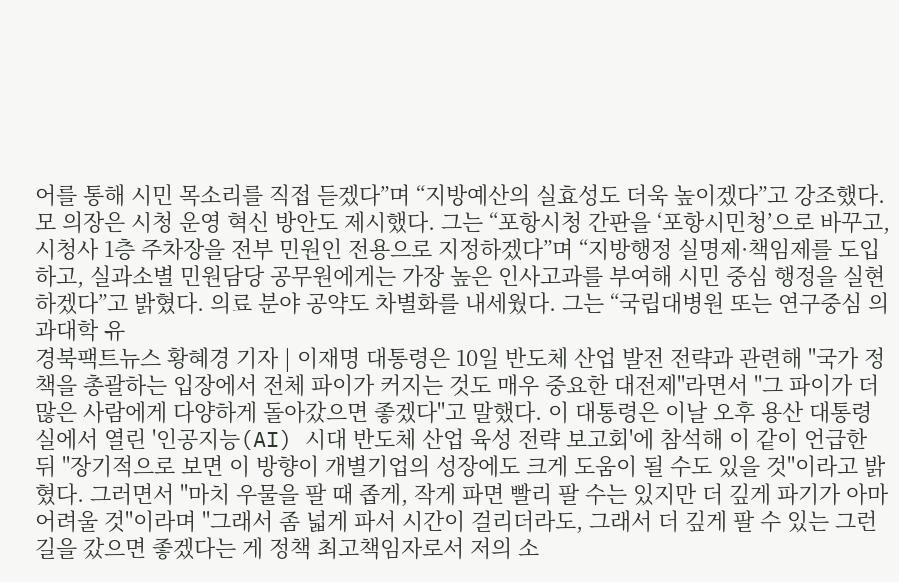어를 통해 시민 목소리를 직접 듣겠다”며 “지방예산의 실효성도 더욱 높이겠다”고 강조했다. 모 의장은 시청 운영 혁신 방안도 제시했다. 그는 “포항시청 간판을 ‘포항시민청’으로 바꾸고, 시청사 1층 주차장을 전부 민원인 전용으로 지정하겠다”며 “지방행정 실명제·책임제를 도입하고, 실과소별 민원담당 공무원에게는 가장 높은 인사고과를 부여해 시민 중심 행정을 실현하겠다”고 밝혔다. 의료 분야 공약도 차별화를 내세웠다. 그는 “국립대병원 또는 연구중심 의과대학 유
경북팩트뉴스 황혜경 기자 | 이재명 대통령은 10일 반도체 산업 발전 전략과 관련해 "국가 정책을 총괄하는 입장에서 전체 파이가 커지는 것도 매우 중요한 대전제"라면서 "그 파이가 더 많은 사람에게 다양하게 돌아갔으면 좋겠다"고 말했다. 이 대통령은 이날 오후 용산 대통령실에서 열린 '인공지능(AI) 시대 반도체 산업 육성 전략 보고회'에 참석해 이 같이 언급한 뒤 "장기적으로 보면 이 방향이 개별기업의 성장에도 크게 도움이 될 수도 있을 것"이라고 밝혔다. 그러면서 "마치 우물을 팔 때 좁게, 작게 파면 빨리 팔 수는 있지만 더 깊게 파기가 아마 어려울 것"이라며 "그래서 좀 넓게 파서 시간이 걸리더라도, 그래서 더 깊게 팔 수 있는 그런 길을 갔으면 좋겠다는 게 정책 최고책임자로서 저의 소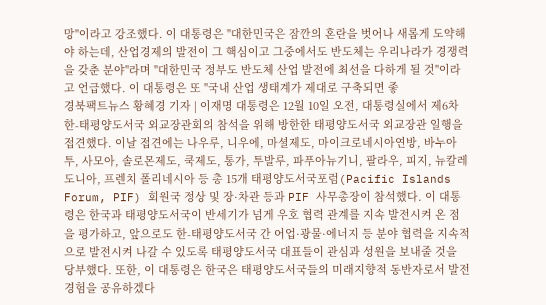망"이라고 강조했다. 이 대통령은 "대한민국은 잠깐의 혼란을 벗어나 새롭게 도약해야 하는데, 산업경제의 발전이 그 핵심이고 그중에서도 반도체는 우리나라가 경쟁력을 갖춘 분야"라며 "대한민국 정부도 반도체 산업 발전에 최선을 다하게 될 것"이라고 언급했다. 이 대통령은 또 "국내 산업 생태계가 제대로 구축되면 좋
경북팩트뉴스 황혜경 기자 | 이재명 대통령은 12월 10일 오전, 대통령실에서 제6차 한-태평양도서국 외교장관회의 참석을 위해 방한한 태평양도서국 외교장관 일행을 접견했다. 이날 접견에는 나우루, 니우에, 마셜제도, 마이크로네시아연방, 바누아투, 사모아, 솔로몬제도, 쿡제도, 통가, 투발루, 파푸아뉴기니, 팔라우, 피지, 뉴칼레도니아, 프렌치 폴리네시아 등 총 15개 태평양도서국포럼(Pacific Islands Forum, PIF) 회원국 정상 및 장·차관 등과 PIF 사무총장이 참석했다. 이 대통령은 한국과 태평양도서국이 반세기가 넘게 우호 협력 관계를 지속 발전시켜 온 점을 평가하고, 앞으로도 한-태평양도서국 간 어업·광물·에너지 등 분야 협력을 지속적으로 발전시켜 나갈 수 있도록 태평양도서국 대표들이 관심과 성원을 보내줄 것을 당부했다. 또한, 이 대통령은 한국은 태평양도서국들의 미래지향적 동반자로서 발전 경험을 공유하겠다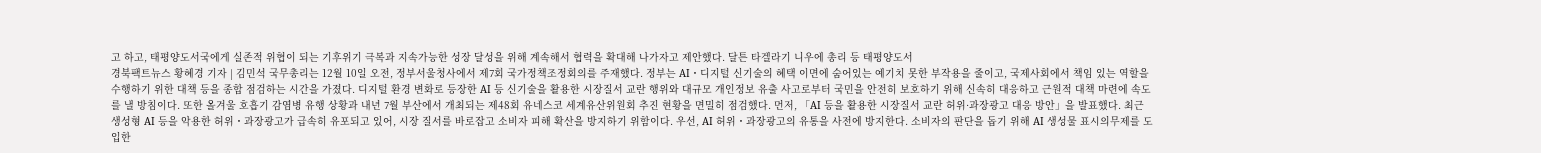고 하고, 태평양도서국에게 실존적 위협이 되는 기후위기 극복과 지속가능한 성장 달성을 위해 계속해서 협력을 확대해 나가자고 제안했다. 달튼 타겔라기 니우에 총리 등 태평양도서
경북팩트뉴스 황혜경 기자 | 김민석 국무총리는 12월 10일 오전, 정부서울청사에서 제7회 국가정책조정회의를 주재했다. 정부는 AI・디지털 신기술의 혜택 이면에 숨어있는 예기치 못한 부작용을 줄이고, 국제사회에서 책임 있는 역할을 수행하기 위한 대책 등을 종합 점검하는 시간을 가졌다. 디지털 환경 변화로 등장한 AI 등 신기술을 활용한 시장질서 교란 행위와 대규모 개인정보 유출 사고로부터 국민을 안전히 보호하기 위해 신속히 대응하고 근원적 대책 마련에 속도를 낼 방침이다. 또한 올겨울 호흡기 감염병 유행 상황과 내년 7월 부산에서 개최되는 제48회 유네스코 세계유산위원회 추진 현황을 면밀히 점검했다. 먼저, 「AI 등을 활용한 시장질서 교란 허위·과장광고 대응 방안」을 발표했다. 최근 생성형 AI 등을 악용한 허위・과장광고가 급속히 유포되고 있어, 시장 질서를 바로잡고 소비자 피해 확산을 방지하기 위함이다. 우선, AI 허위・과장광고의 유통을 사전에 방지한다. 소비자의 판단을 돕기 위해 AI 생성물 표시의무제를 도입한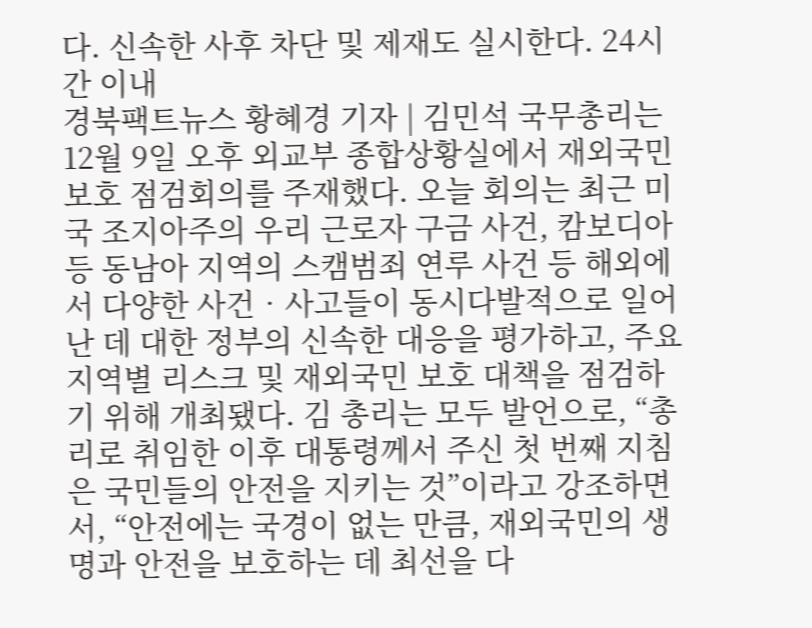다. 신속한 사후 차단 및 제재도 실시한다. 24시간 이내
경북팩트뉴스 황혜경 기자 | 김민석 국무총리는 12월 9일 오후 외교부 종합상황실에서 재외국민보호 점검회의를 주재했다. 오늘 회의는 최근 미국 조지아주의 우리 근로자 구금 사건, 캄보디아 등 동남아 지역의 스캠범죄 연루 사건 등 해외에서 다양한 사건‧사고들이 동시다발적으로 일어난 데 대한 정부의 신속한 대응을 평가하고, 주요 지역별 리스크 및 재외국민 보호 대책을 점검하기 위해 개최됐다. 김 총리는 모두 발언으로, “총리로 취임한 이후 대통령께서 주신 첫 번째 지침은 국민들의 안전을 지키는 것”이라고 강조하면서, “안전에는 국경이 없는 만큼, 재외국민의 생명과 안전을 보호하는 데 최선을 다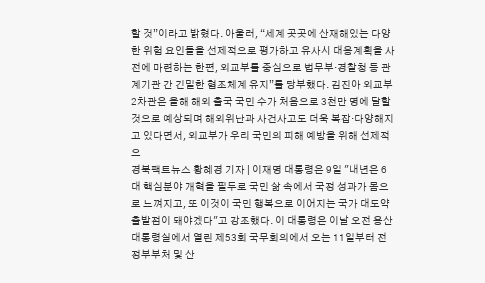할 것”이라고 밝혔다. 아울러, “세계 곳곳에 산재해있는 다양한 위험 요인들을 선제적으로 평가하고 유사시 대응계획을 사전에 마련하는 한편, 외교부를 중심으로 법무부‧경찰청 등 관계기관 간 긴밀한 협조체계 유지”를 당부했다. 김진아 외교부 2차관은 올해 해외 출국 국민 수가 처음으로 3천만 명에 달할 것으로 예상되며 해외위난과 사건사고도 더욱 복잡‧다양해지고 있다면서, 외교부가 우리 국민의 피해 예방을 위해 선제적으
경북팩트뉴스 황혜경 기자 | 이재명 대통령은 9일 "내년은 6대 핵심분야 개혁을 필두로 국민 삶 속에서 국정 성과가 몸으로 느껴지고, 또 이것이 국민 행복으로 이어지는 국가 대도약 출발점이 돼야겠다"고 강조했다. 이 대통령은 이날 오전 용산 대통령실에서 열린 제53회 국무회의에서 오는 11일부터 전 정부부처 및 산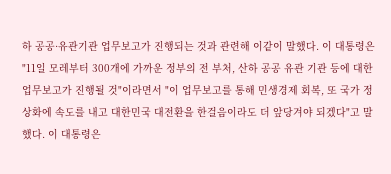하 공공·유관기관 업무보고가 진행되는 것과 관련해 이같이 말했다. 이 대통령은 "11일 모레부터 300개에 가까운 정부의 전 부처, 산하 공공 유관 기관 등에 대한 업무보고가 진행될 것"이라면서 "이 업무보고를 통해 민생경제 회복, 또 국가 정상화에 속도를 내고 대한민국 대전환을 한걸음이라도 더 앞당겨야 되겠다"고 말했다. 이 대통령은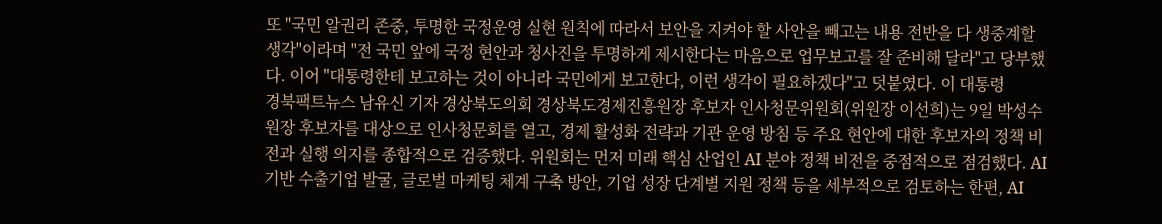또 "국민 알권리 존중, 투명한 국정운영 실현 원칙에 따라서 보안을 지켜야 할 사안을 빼고는 내용 전반을 다 생중계할 생각"이라며 "전 국민 앞에 국정 현안과 청사진을 투명하게 제시한다는 마음으로 업무보고를 잘 준비해 달라"고 당부했다. 이어 "대통령한테 보고하는 것이 아니라 국민에게 보고한다, 이런 생각이 필요하겠다"고 덧붙였다. 이 대통령
경북팩트뉴스 남유신 기자 경상북도의회 경상북도경제진흥원장 후보자 인사청문위원회(위원장 이선희)는 9일 박성수 원장 후보자를 대상으로 인사청문회를 열고, 경제 활성화 전략과 기관 운영 방침 등 주요 현안에 대한 후보자의 정책 비전과 실행 의지를 종합적으로 검증했다. 위원회는 먼저 미래 핵심 산업인 AI 분야 정책 비전을 중점적으로 점검했다. AI 기반 수출기업 발굴, 글로벌 마케팅 체계 구축 방안, 기업 성장 단계별 지원 정책 등을 세부적으로 검토하는 한편, AI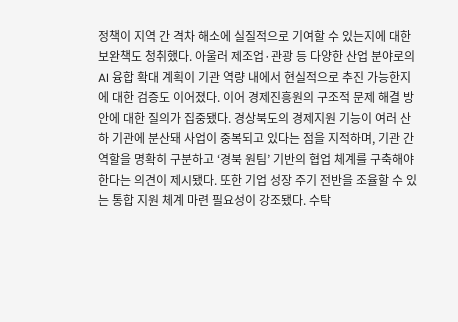정책이 지역 간 격차 해소에 실질적으로 기여할 수 있는지에 대한 보완책도 청취했다. 아울러 제조업·관광 등 다양한 산업 분야로의 AI 융합 확대 계획이 기관 역량 내에서 현실적으로 추진 가능한지에 대한 검증도 이어졌다. 이어 경제진흥원의 구조적 문제 해결 방안에 대한 질의가 집중됐다. 경상북도의 경제지원 기능이 여러 산하 기관에 분산돼 사업이 중복되고 있다는 점을 지적하며, 기관 간 역할을 명확히 구분하고 ‘경북 원팀’ 기반의 협업 체계를 구축해야 한다는 의견이 제시됐다. 또한 기업 성장 주기 전반을 조율할 수 있는 통합 지원 체계 마련 필요성이 강조됐다. 수탁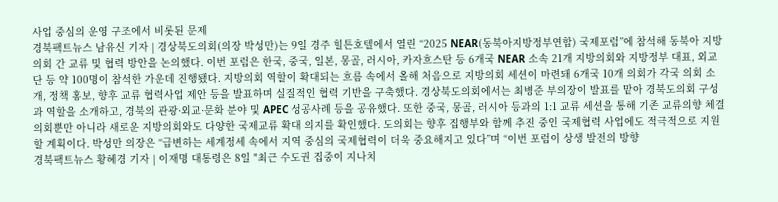사업 중심의 운영 구조에서 비롯된 문제
경북팩트뉴스 남유신 기자 | 경상북도의회(의장 박성만)는 9일 경주 힐튼호텔에서 열린 “2025 NEAR(동북아지방정부연합) 국제포럼”에 참석해 동북아 지방의회 간 교류 및 협력 방안을 논의했다. 이번 포럼은 한국, 중국, 일본, 몽골, 러시아, 카자흐스탄 등 6개국 NEAR 소속 21개 지방의회와 지방정부 대표, 외교단 등 약 100명이 참석한 가운데 진행됐다. 지방의회 역할이 확대되는 흐름 속에서 올해 처음으로 지방의회 세션이 마련돼 6개국 10개 의회가 각국 의회 소개, 정책 홍보, 향후 교류 협력사업 제안 등을 발표하며 실질적인 협력 기반을 구축했다. 경상북도의회에서는 최병준 부의장이 발표를 맡아 경북도의회 구성과 역할을 소개하고, 경북의 관광·외교·문화 분야 및 APEC 성공사례 등을 공유했다. 또한 중국, 몽골, 러시아 등과의 1:1 교류 세션을 통해 기존 교류의향 체결 의회뿐만 아니라 새로운 지방의회와도 다양한 국제교류 확대 의지를 확인했다. 도의회는 향후 집행부와 함께 추진 중인 국제협력 사업에도 적극적으로 지원할 계획이다. 박성만 의장은 “급변하는 세계정세 속에서 지역 중심의 국제협력이 더욱 중요해지고 있다”며 “이번 포럼이 상생 발전의 방향
경북팩트뉴스 황혜경 기자 | 이재명 대통령은 8일 "최근 수도권 집중이 지나치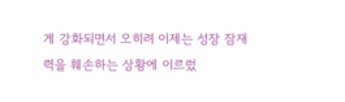게 강화되면서 오히려 이제는 성장 잠재력을 훼손하는 상황에 이르렀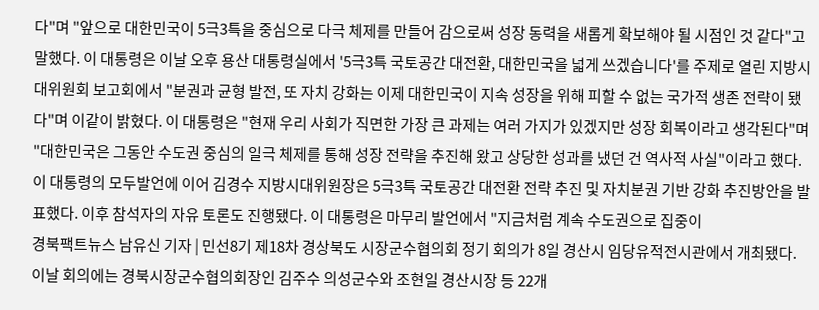다"며 "앞으로 대한민국이 5극3특을 중심으로 다극 체제를 만들어 감으로써 성장 동력을 새롭게 확보해야 될 시점인 것 같다"고 말했다. 이 대통령은 이날 오후 용산 대통령실에서 '5극3특 국토공간 대전환, 대한민국을 넓게 쓰겠습니다'를 주제로 열린 지방시대위원회 보고회에서 "분권과 균형 발전, 또 자치 강화는 이제 대한민국이 지속 성장을 위해 피할 수 없는 국가적 생존 전략이 됐다"며 이같이 밝혔다. 이 대통령은 "현재 우리 사회가 직면한 가장 큰 과제는 여러 가지가 있겠지만 성장 회복이라고 생각된다"며 "대한민국은 그동안 수도권 중심의 일극 체제를 통해 성장 전략을 추진해 왔고 상당한 성과를 냈던 건 역사적 사실"이라고 했다. 이 대통령의 모두발언에 이어 김경수 지방시대위원장은 5극3특 국토공간 대전환 전략 추진 및 자치분권 기반 강화 추진방안을 발표했다. 이후 참석자의 자유 토론도 진행됐다. 이 대통령은 마무리 발언에서 "지금처럼 계속 수도권으로 집중이
경북팩트뉴스 남유신 기자 | 민선8기 제18차 경상북도 시장군수협의회 정기 회의가 8일 경산시 임당유적전시관에서 개최됐다. 이날 회의에는 경북시장군수협의회장인 김주수 의성군수와 조현일 경산시장 등 22개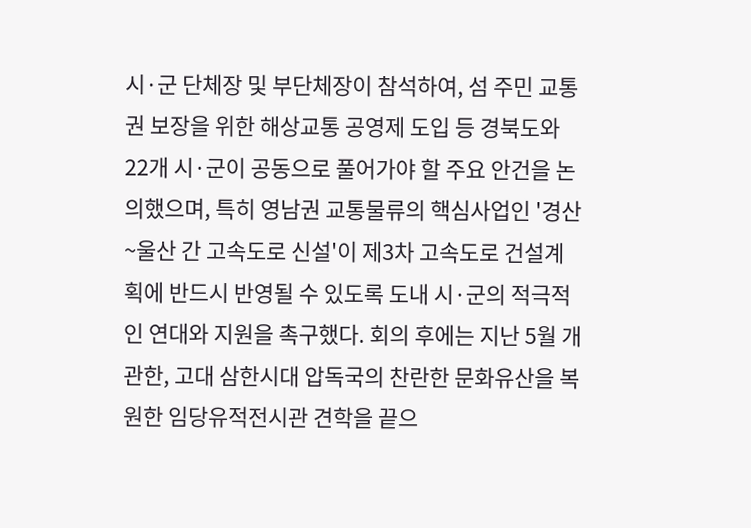시·군 단체장 및 부단체장이 참석하여, 섬 주민 교통권 보장을 위한 해상교통 공영제 도입 등 경북도와 22개 시·군이 공동으로 풀어가야 할 주요 안건을 논의했으며, 특히 영남권 교통물류의 핵심사업인 '경산~울산 간 고속도로 신설'이 제3차 고속도로 건설계획에 반드시 반영될 수 있도록 도내 시·군의 적극적인 연대와 지원을 촉구했다. 회의 후에는 지난 5월 개관한, 고대 삼한시대 압독국의 찬란한 문화유산을 복원한 임당유적전시관 견학을 끝으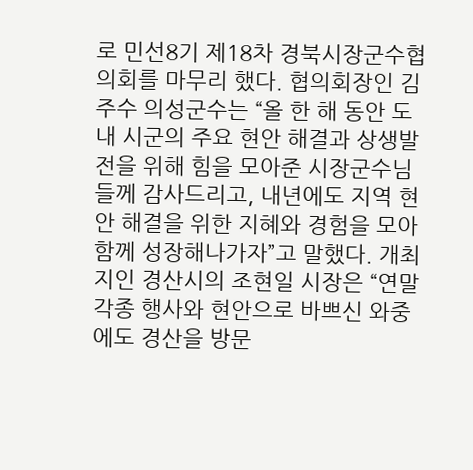로 민선8기 제18차 경북시장군수협의회를 마무리 했다. 협의회장인 김주수 의성군수는 “올 한 해 동안 도내 시군의 주요 현안 해결과 상생발전을 위해 힘을 모아준 시장군수님들께 감사드리고, 내년에도 지역 현안 해결을 위한 지혜와 경험을 모아 함께 성장해나가자”고 말했다. 개최지인 경산시의 조현일 시장은 “연말 각종 행사와 현안으로 바쁘신 와중에도 경산을 방문